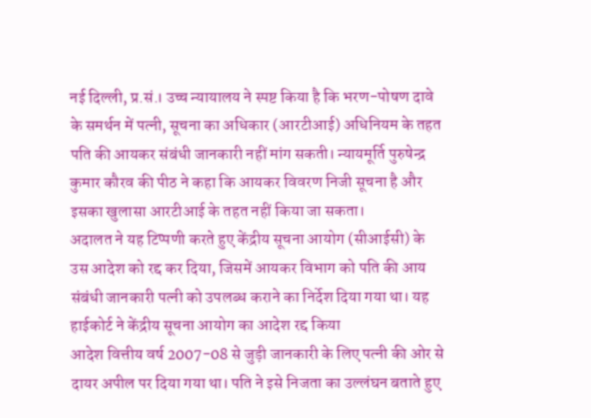नई दिल्ली, प्र.सं.। उच्च न्यायालय ने स्पष्ट किया है कि भरण-पोषण दावे के समर्थन में पत्नी, सूचना का अधिकार (आरटीआई) अधिनियम के तहत पति की आयकर संबंधी जानकारी नहीं मांग सकती। न्यायमूर्ति पुरुषेन्द्र कुमार कौरव की पीठ ने कहा कि आयकर विवरण निजी सूचना है और इसका खुलासा आरटीआई के तहत नहीं किया जा सकता।
अदालत ने यह टिप्पणी करते हुए केंद्रीय सूचना आयोग (सीआईसी) के उस आदेश को रद्द कर दिया, जिसमें आयकर विभाग को पति की आय संबंधी जानकारी पत्नी को उपलब्ध कराने का निर्देश दिया गया था। यह
हाईकोर्ट ने केंद्रीय सूचना आयोग का आदेश रद्द किया
आदेश वित्तीय वर्ष 2007-08 से जुड़ी जानकारी के लिए पत्नी की ओर से दायर अपील पर दिया गया था। पति ने इसे निजता का उल्लंघन बताते हुए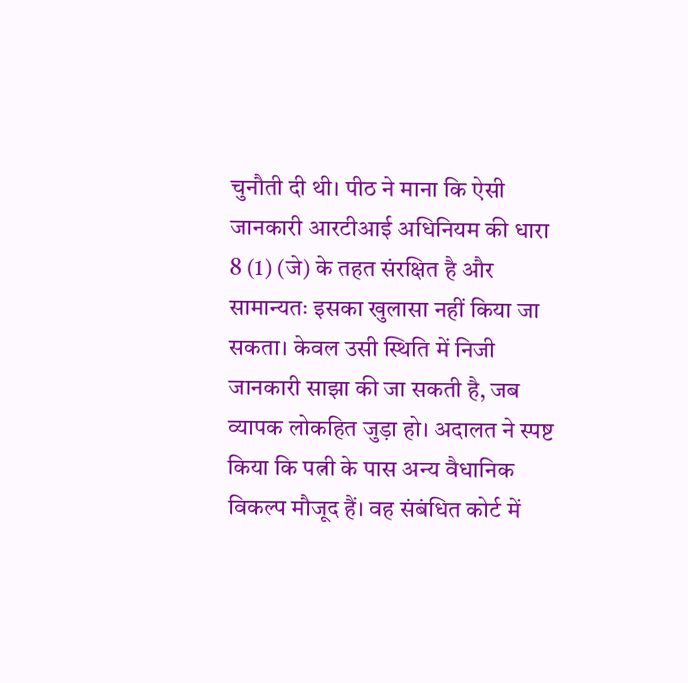चुनौती दी थी। पीठ ने माना कि ऐसी जानकारी आरटीआई अधिनियम की धारा 8 (1) (जे) के तहत संरक्षित है और सामान्यतः इसका खुलासा नहीं किया जा सकता। केवल उसी स्थिति में निजी जानकारी साझा की जा सकती है, जब व्यापक लोकहित जुड़ा हो। अदालत ने स्पष्ट किया कि पत्नी के पास अन्य वैधानिक विकल्प मौजूद हैं। वह संबंधित कोर्ट में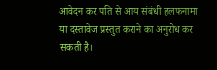आवेदन कर पति से आय संबंधी हलफनामा या दस्तावेज प्रस्तुत कराने का अनुरोध कर सकती है।